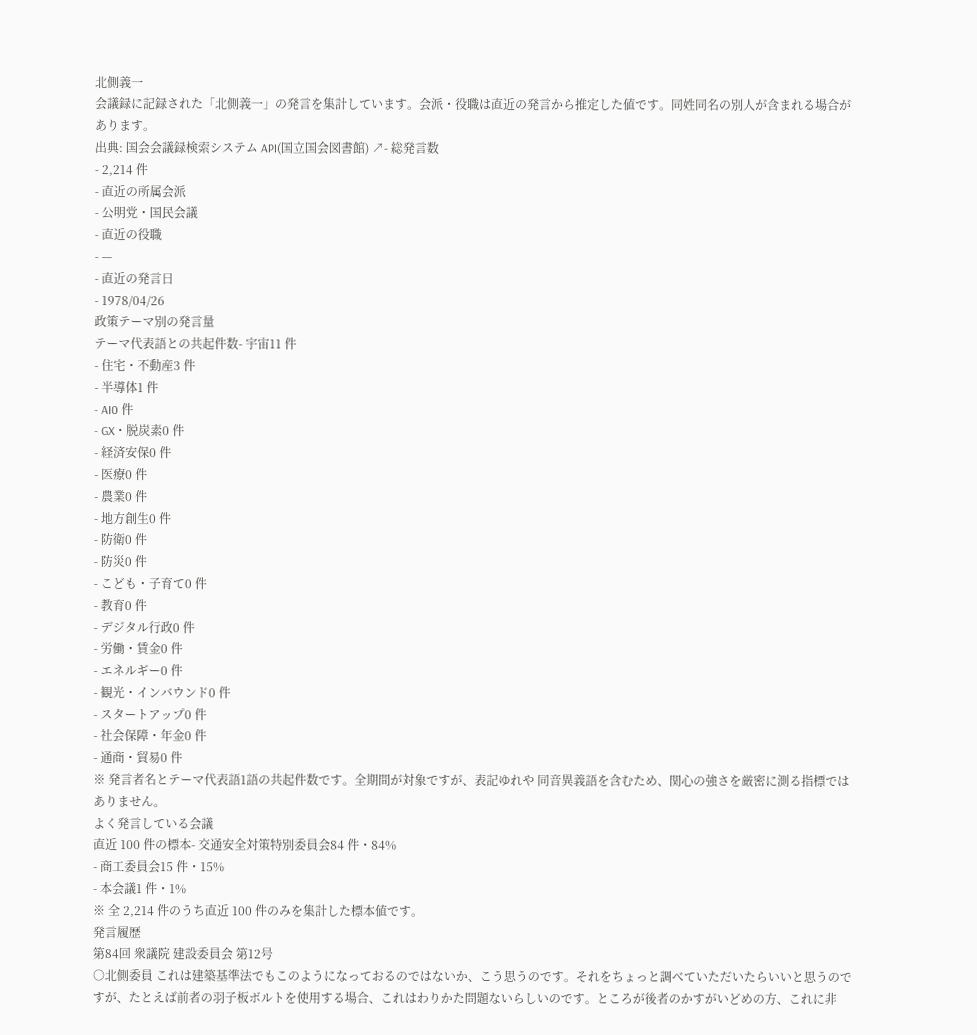北側義一
会議録に記録された「北側義一」の発言を集計しています。会派・役職は直近の発言から推定した値です。同姓同名の別人が含まれる場合があります。
出典: 国会会議録検索システム API(国立国会図書館) ↗- 総発言数
- 2,214 件
- 直近の所属会派
- 公明党・国民会議
- 直近の役職
- —
- 直近の発言日
- 1978/04/26
政策テーマ別の発言量
テーマ代表語との共起件数- 宇宙11 件
- 住宅・不動産3 件
- 半導体1 件
- AI0 件
- GX・脱炭素0 件
- 経済安保0 件
- 医療0 件
- 農業0 件
- 地方創生0 件
- 防衛0 件
- 防災0 件
- こども・子育て0 件
- 教育0 件
- デジタル行政0 件
- 労働・賃金0 件
- エネルギー0 件
- 観光・インバウンド0 件
- スタートアップ0 件
- 社会保障・年金0 件
- 通商・貿易0 件
※ 発言者名とテーマ代表語1語の共起件数です。全期間が対象ですが、表記ゆれや 同音異義語を含むため、関心の強さを厳密に測る指標ではありません。
よく発言している会議
直近 100 件の標本- 交通安全対策特別委員会84 件・84%
- 商工委員会15 件・15%
- 本会議1 件・1%
※ 全 2,214 件のうち直近 100 件のみを集計した標本値です。
発言履歴
第84回 衆議院 建設委員会 第12号
○北側委員 これは建築基準法でもこのようになっておるのではないか、こう思うのです。それをちょっと調べていただいたらいいと思うのですが、たとえば前者の羽子板ボルトを使用する場合、これはわりかた問題ないらしいのです。ところが後者のかすがいどめの方、これに非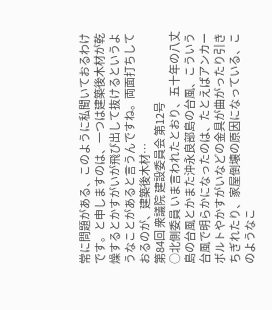常に問題がある、このように私聞いておるわけです。と申しますのは、一つは建築後木材が乾燥するとかすがいが飛び出して抜けるというようなことがあると言うんですね。両面打ちしておるのが、建築後木材…
第84回 衆議院 建設委員会 第12号
○北側委員 いま言われたとおり、五十年の八丈島の台風とかまた沖永良部島の台風、こういう台風で明らかになったのは、たとえばアンカーボルトやかすがいなどの金具が曲がったり引きちぎれたり、家屋倒壊の原因になっている、このようなこ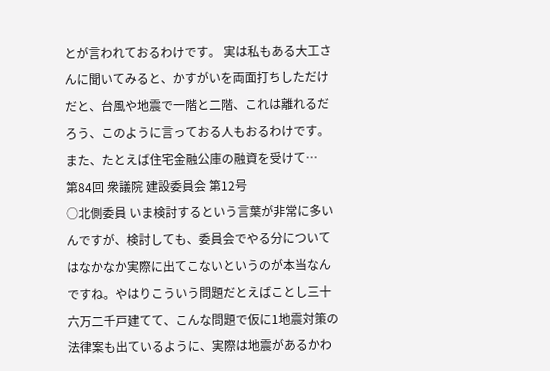とが言われておるわけです。 実は私もある大工さんに聞いてみると、かすがいを両面打ちしただけだと、台風や地震で一階と二階、これは離れるだろう、このように言っておる人もおるわけです。また、たとえば住宅金融公庫の融資を受けて…
第84回 衆議院 建設委員会 第12号
○北側委員 いま検討するという言葉が非常に多いんですが、検討しても、委員会でやる分についてはなかなか実際に出てこないというのが本当なんですね。やはりこういう問題だとえばことし三十六万二千戸建てて、こんな問題で仮に1地震対策の法律案も出ているように、実際は地震があるかわ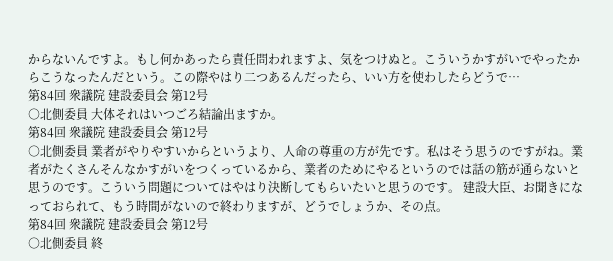からないんですよ。もし何かあったら責任問われますよ、気をつけぬと。こういうかすがいでやったからこうなったんだという。この際やはり二つあるんだったら、いい方を使わしたらどうで…
第84回 衆議院 建設委員会 第12号
○北側委員 大体それはいつごろ結論出ますか。
第84回 衆議院 建設委員会 第12号
○北側委員 業者がやりやすいからというより、人命の尊重の方が先です。私はそう思うのですがね。業者がたくさんそんなかすがいをつくっているから、業者のためにやるというのでは話の筋が通らないと思うのです。こういう問題についてはやはり決断してもらいたいと思うのです。 建設大臣、お聞きになっておられて、もう時間がないので終わりますが、どうでしょうか、その点。
第84回 衆議院 建設委員会 第12号
○北側委員 終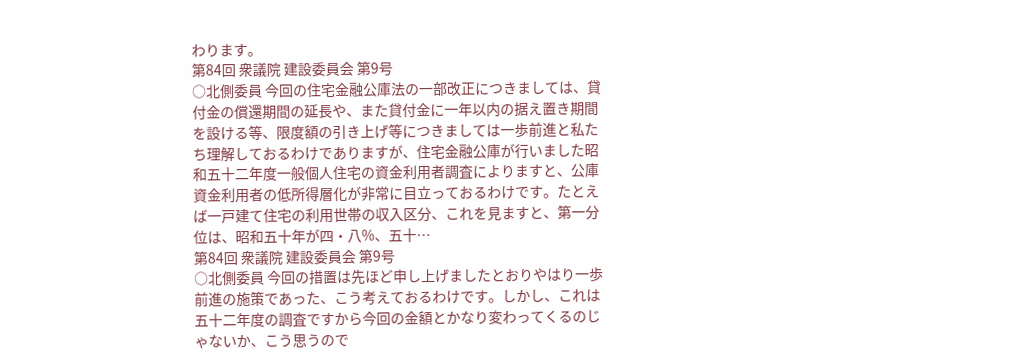わります。
第84回 衆議院 建設委員会 第9号
○北側委員 今回の住宅金融公庫法の一部改正につきましては、貸付金の償還期間の延長や、また貸付金に一年以内の据え置き期間を設ける等、限度額の引き上げ等につきましては一歩前進と私たち理解しておるわけでありますが、住宅金融公庫が行いました昭和五十二年度一般個人住宅の資金利用者調査によりますと、公庫資金利用者の低所得層化が非常に目立っておるわけです。たとえば一戸建て住宅の利用世帯の収入区分、これを見ますと、第一分位は、昭和五十年が四・八%、五十…
第84回 衆議院 建設委員会 第9号
○北側委員 今回の措置は先ほど申し上げましたとおりやはり一歩前進の施策であった、こう考えておるわけです。しかし、これは五十二年度の調査ですから今回の金額とかなり変わってくるのじゃないか、こう思うので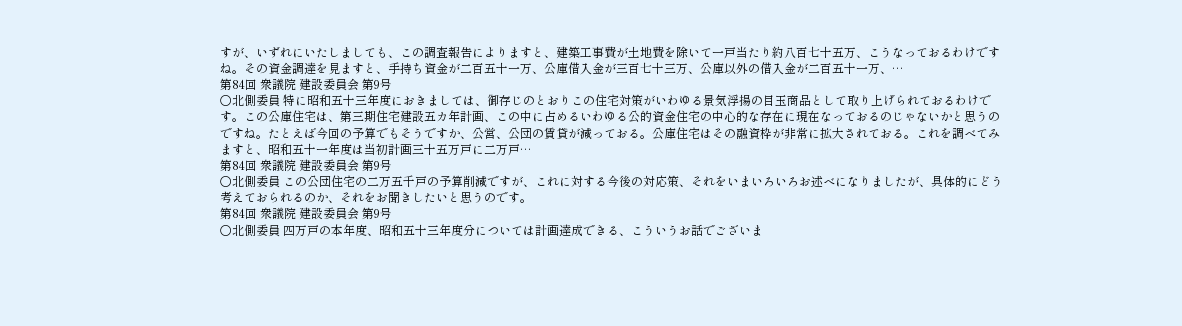すが、いずれにいたしましても、この調査報告によりますと、建築工事費が土地費を除いて一戸当たり約八百七十五万、こうなっておるわけですね。その資金調達を見ますと、手持ち資金が二百五十一万、公庫借入金が三百七十三万、公庫以外の借入金が二百五十一万、…
第84回 衆議院 建設委員会 第9号
○北側委員 特に昭和五十三年度におきましては、御存じのとおりこの住宅対策がいわゆる景気浮揚の目玉商品として取り上げられておるわけです。この公庫住宅は、第三期住宅建設五カ年計画、この中に占めるいわゆる公的資金住宅の中心的な存在に現在なっておるのじゃないかと思うのですね。たとえば今回の予算でもそうですか、公営、公団の賃貸が減っておる。公庫住宅はその融資枠が非常に拡大されておる。これを調べてみますと、昭和五十一年度は当初計画三十五万戸に二万戸…
第84回 衆議院 建設委員会 第9号
○北側委員 この公団住宅の二万五千戸の予算削減ですが、これに対する今後の対応策、それをいまいろいろお述べになりましたが、具体的にどう考えておられるのか、それをお聞きしたいと思うのです。
第84回 衆議院 建設委員会 第9号
○北側委員 四万戸の本年度、昭和五十三年度分については計画達成できる、こういうお話でございま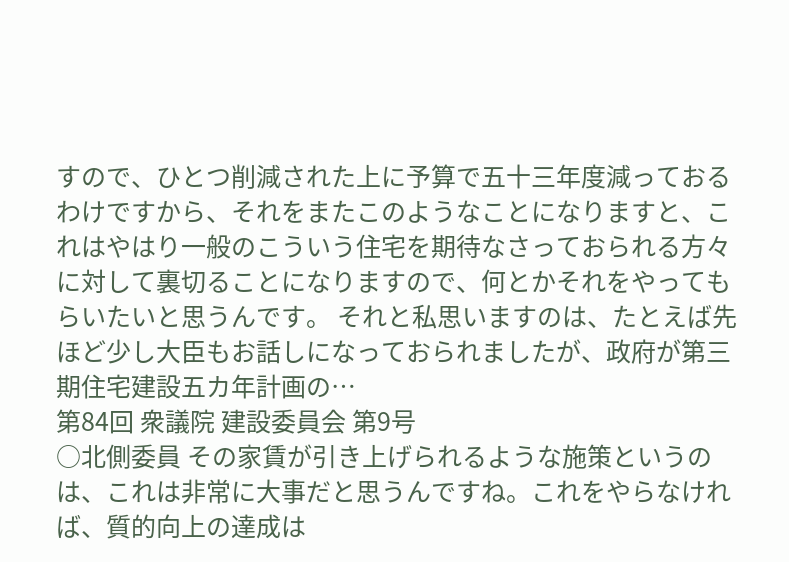すので、ひとつ削減された上に予算で五十三年度減っておるわけですから、それをまたこのようなことになりますと、これはやはり一般のこういう住宅を期待なさっておられる方々に対して裏切ることになりますので、何とかそれをやってもらいたいと思うんです。 それと私思いますのは、たとえば先ほど少し大臣もお話しになっておられましたが、政府が第三期住宅建設五カ年計画の…
第84回 衆議院 建設委員会 第9号
○北側委員 その家賃が引き上げられるような施策というのは、これは非常に大事だと思うんですね。これをやらなければ、質的向上の達成は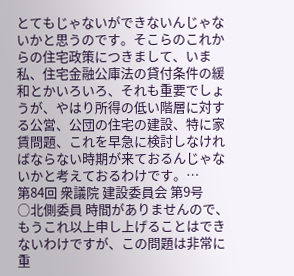とてもじゃないができないんじゃないかと思うのです。そこらのこれからの住宅政策につきまして、いま私、住宅金融公庫法の貸付条件の緩和とかいろいろ、それも重要でしょうが、やはり所得の低い階層に対する公営、公団の住宅の建設、特に家賃問題、これを早急に検討しなければならない時期が来ておるんじゃないかと考えておるわけです。…
第84回 衆議院 建設委員会 第9号
○北側委員 時間がありませんので、もうこれ以上申し上げることはできないわけですが、この問題は非常に重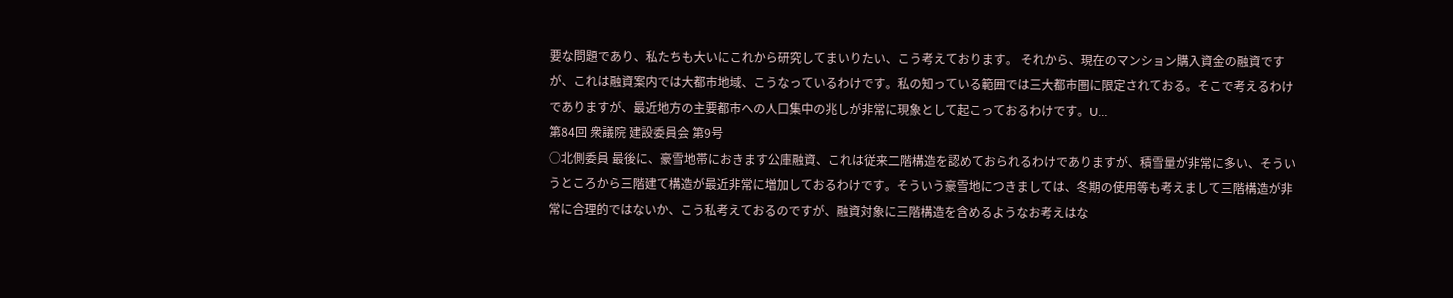要な問題であり、私たちも大いにこれから研究してまいりたい、こう考えております。 それから、現在のマンション購入資金の融資ですが、これは融資案内では大都市地域、こうなっているわけです。私の知っている範囲では三大都市圏に限定されておる。そこで考えるわけでありますが、最近地方の主要都市への人口集中の兆しが非常に現象として起こっておるわけです。U…
第84回 衆議院 建設委員会 第9号
○北側委員 最後に、豪雪地帯におきます公庫融資、これは従来二階構造を認めておられるわけでありますが、積雪量が非常に多い、そういうところから三階建て構造が最近非常に増加しておるわけです。そういう豪雪地につきましては、冬期の使用等も考えまして三階構造が非常に合理的ではないか、こう私考えておるのですが、融資対象に三階構造を含めるようなお考えはな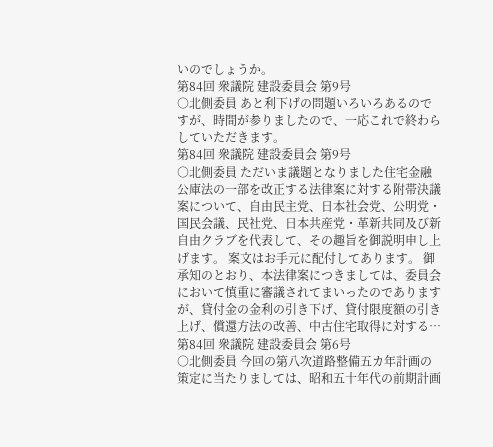いのでしょうか。
第84回 衆議院 建設委員会 第9号
○北側委員 あと利下げの問題いろいろあるのですが、時間が参りましたので、一応これで終わらしていただきます。
第84回 衆議院 建設委員会 第9号
○北側委員 ただいま議題となりました住宅金融公庫法の一部を改正する法律案に対する附帯決議案について、自由民主党、日本社会党、公明党・国民会議、民社党、日本共産党・革新共同及び新自由クラブを代表して、その趣旨を御説明申し上げます。 案文はお手元に配付してあります。 御承知のとおり、本法律案につきましては、委員会において慎重に審議されてまいったのでありますが、貸付金の金利の引き下げ、貸付限度額の引き上げ、償還方法の改善、中古住宅取得に対する…
第84回 衆議院 建設委員会 第6号
○北側委員 今回の第八次道路整備五カ年計画の策定に当たりましては、昭和五十年代の前期計画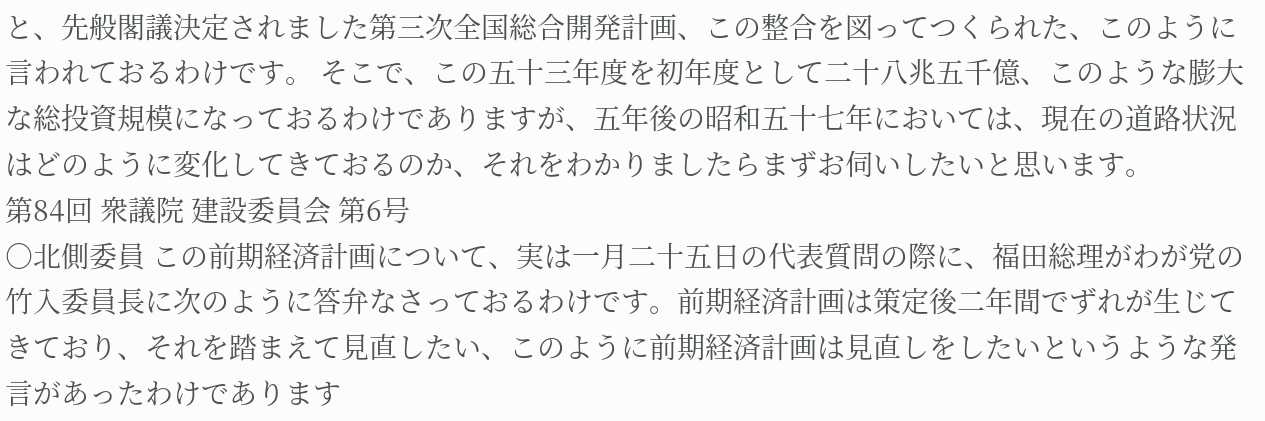と、先般閣議決定されました第三次全国総合開発計画、この整合を図ってつくられた、このように言われておるわけです。 そこで、この五十三年度を初年度として二十八兆五千億、このような膨大な総投資規模になっておるわけでありますが、五年後の昭和五十七年においては、現在の道路状況はどのように変化してきておるのか、それをわかりましたらまずお伺いしたいと思います。
第84回 衆議院 建設委員会 第6号
○北側委員 この前期経済計画について、実は一月二十五日の代表質問の際に、福田総理がわが党の竹入委員長に次のように答弁なさっておるわけです。前期経済計画は策定後二年間でずれが生じてきており、それを踏まえて見直したい、このように前期経済計画は見直しをしたいというような発言があったわけであります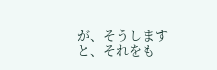が、そうしますと、それをも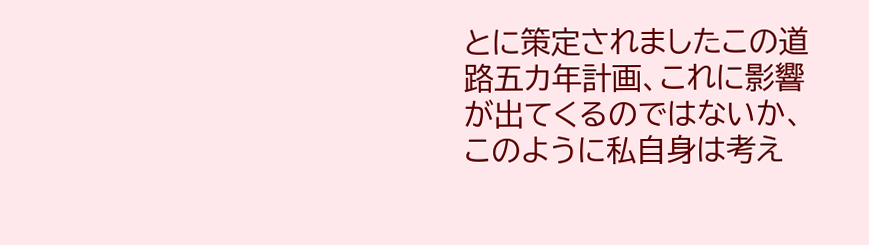とに策定されましたこの道路五カ年計画、これに影響が出てくるのではないか、このように私自身は考え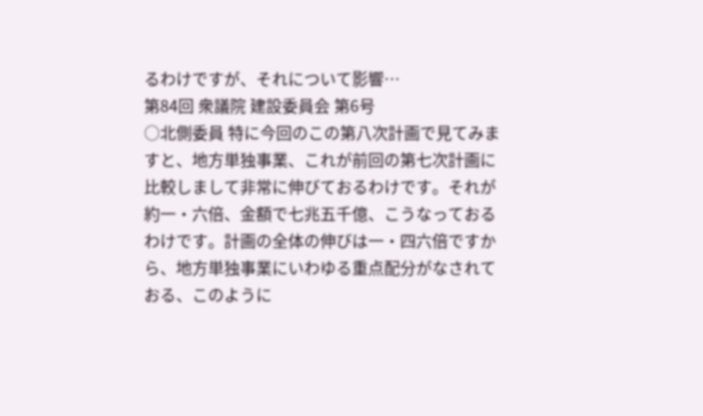るわけですが、それについて影響…
第84回 衆議院 建設委員会 第6号
○北側委員 特に今回のこの第八次計画で見てみますと、地方単独事業、これが前回の第七次計画に比較しまして非常に伸びておるわけです。それが約一・六倍、金額で七兆五千億、こうなっておるわけです。計画の全体の伸びは一・四六倍ですから、地方単独事業にいわゆる重点配分がなされておる、このように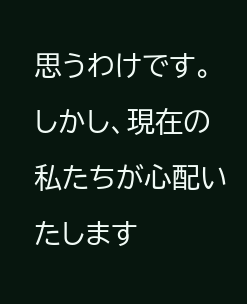思うわけです。 しかし、現在の私たちが心配いたします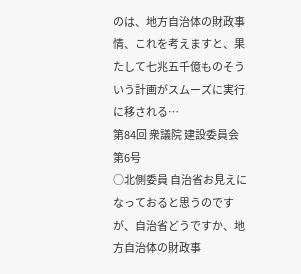のは、地方自治体の財政事情、これを考えますと、果たして七兆五千億ものそういう計画がスムーズに実行に移される…
第84回 衆議院 建設委員会 第6号
○北側委員 自治省お見えになっておると思うのですが、自治省どうですか、地方自治体の財政事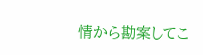情から勘案してこ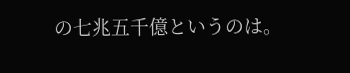の七兆五千億というのは。